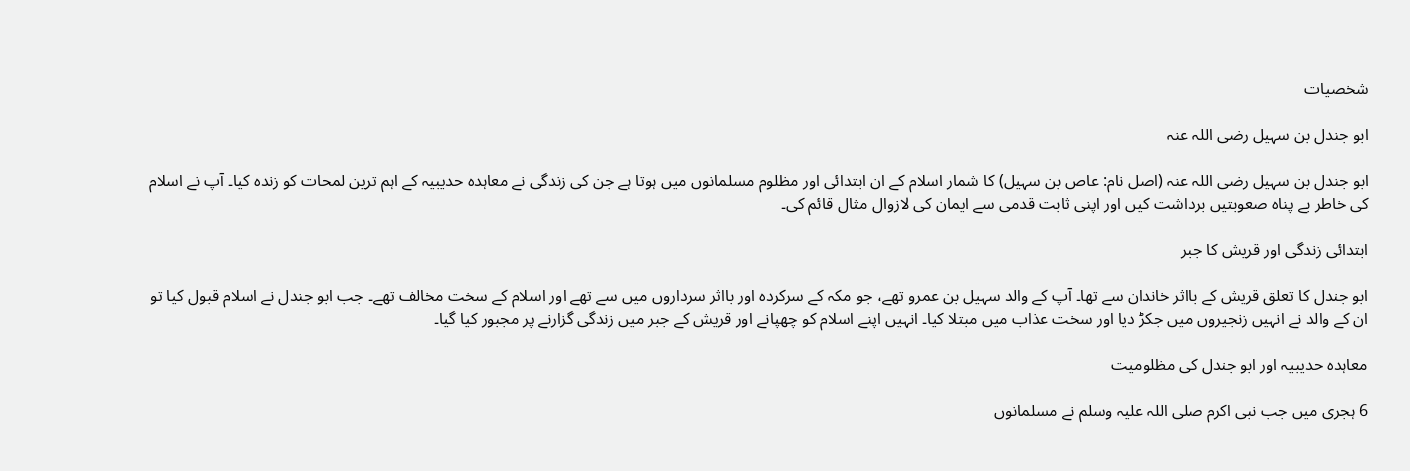شخصیات

ابو جندل بن سہیل رضی اللہ عنہ

ابو جندل بن سہیل رضی اللہ عنہ (اصل نام: عاص بن سہیل) کا شمار اسلام کے ان ابتدائی اور مظلوم مسلمانوں میں ہوتا ہے جن کی زندگی نے معاہدہ حدیبیہ کے اہم ترین لمحات کو زندہ کیا۔ آپ نے اسلام کی خاطر بے پناہ صعوبتیں برداشت کیں اور اپنی ثابت قدمی سے ایمان کی لازوال مثال قائم کی۔

ابتدائی زندگی اور قریش کا جبر

ابو جندل کا تعلق قریش کے بااثر خاندان سے تھا۔ آپ کے والد سہیل بن عمرو تھے، جو مکہ کے سرکردہ اور بااثر سرداروں میں سے تھے اور اسلام کے سخت مخالف تھے۔ جب ابو جندل نے اسلام قبول کیا تو ان کے والد نے انہیں زنجیروں میں جکڑ دیا اور سخت عذاب میں مبتلا کیا۔ انہیں اپنے اسلام کو چھپانے اور قریش کے جبر میں زندگی گزارنے پر مجبور کیا گیا۔

معاہدہ حدیبیہ اور ابو جندل کی مظلومیت

6 ہجری میں جب نبی اکرم صلی اللہ علیہ وسلم نے مسلمانوں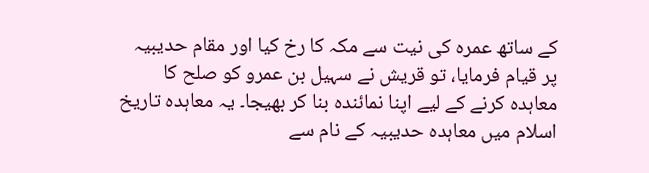کے ساتھ عمرہ کی نیت سے مکہ کا رخ کیا اور مقام حدیبیہ پر قیام فرمایا، تو قریش نے سہیل بن عمرو کو صلح کا معاہدہ کرنے کے لیے اپنا نمائندہ بنا کر بھیجا۔ یہ معاہدہ تاریخ اسلام میں معاہدہ حدیبیہ کے نام سے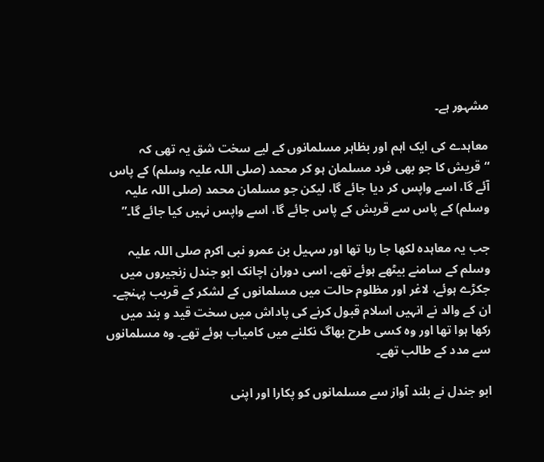مشہور ہے۔

معاہدے کی ایک اہم اور بظاہر مسلمانوں کے لیے سخت شق یہ تھی کہ “قریش کا جو بھی فرد مسلمان ہو کر محمد (صلی اللہ علیہ وسلم) کے پاس آئے گا، اسے واپس کر دیا جائے گا، لیکن جو مسلمان محمد (صلی اللہ علیہ وسلم) کے پاس سے قریش کے پاس جائے گا، اسے واپس نہیں کیا جائے گا۔”

جب یہ معاہدہ لکھا جا رہا تھا اور سہیل بن عمرو نبی اکرم صلی اللہ علیہ وسلم کے سامنے بیٹھے ہوئے تھے، اسی دوران اچانک ابو جندل زنجیروں میں جکڑے ہوئے، لاغر اور مظلوم حالت میں مسلمانوں کے لشکر کے قریب پہنچے۔ ان کے والد نے انہیں اسلام قبول کرنے کی پاداش میں سخت قید و بند میں رکھا ہوا تھا اور وہ کسی طرح بھاگ نکلنے میں کامیاب ہوئے تھے۔ وہ مسلمانوں سے مدد کے طالب تھے۔

ابو جندل نے بلند آواز سے مسلمانوں کو پکارا اور اپنی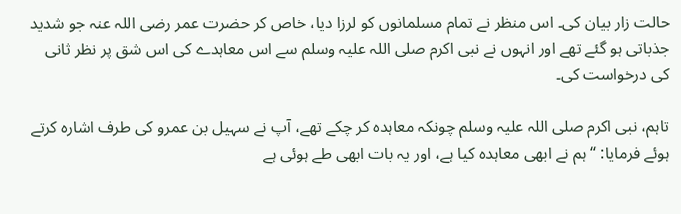حالت زار بیان کی۔ اس منظر نے تمام مسلمانوں کو لرزا دیا، خاص کر حضرت عمر رضی اللہ عنہ جو شدید جذباتی ہو گئے تھے اور انہوں نے نبی اکرم صلی اللہ علیہ وسلم سے اس معاہدے کی اس شق پر نظر ثانی کی درخواست کی۔

تاہم، نبی اکرم صلی اللہ علیہ وسلم چونکہ معاہدہ کر چکے تھے، آپ نے سہیل بن عمرو کی طرف اشارہ کرتے ہوئے فرمایا: “ہم نے ابھی معاہدہ کیا ہے، اور یہ بات ابھی طے ہوئی ہے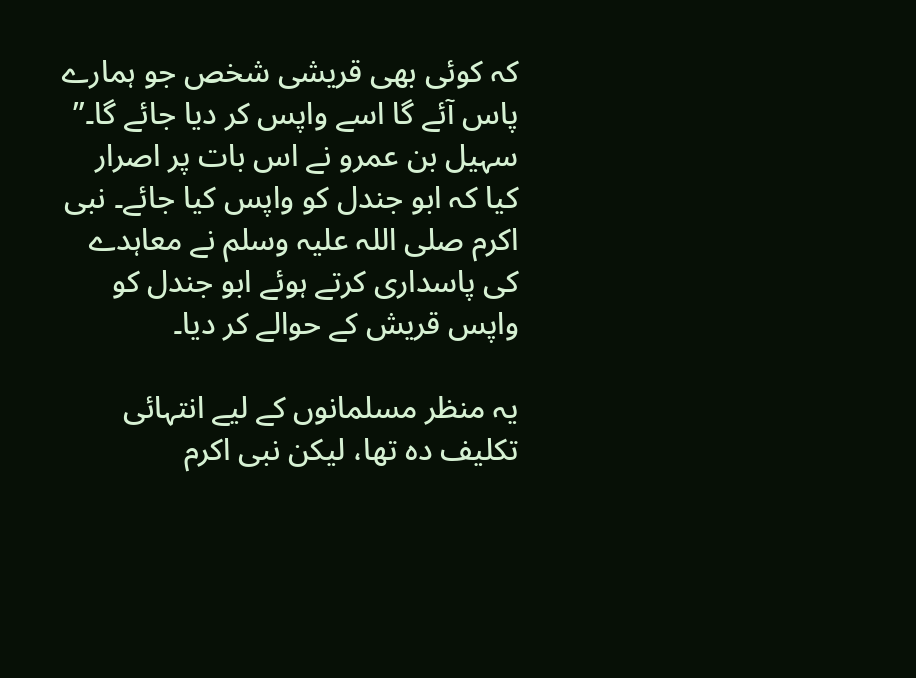کہ کوئی بھی قریشی شخص جو ہمارے پاس آئے گا اسے واپس کر دیا جائے گا۔” سہیل بن عمرو نے اس بات پر اصرار کیا کہ ابو جندل کو واپس کیا جائے۔ نبی اکرم صلی اللہ علیہ وسلم نے معاہدے کی پاسداری کرتے ہوئے ابو جندل کو واپس قریش کے حوالے کر دیا۔

یہ منظر مسلمانوں کے لیے انتہائی تکلیف دہ تھا، لیکن نبی اکرم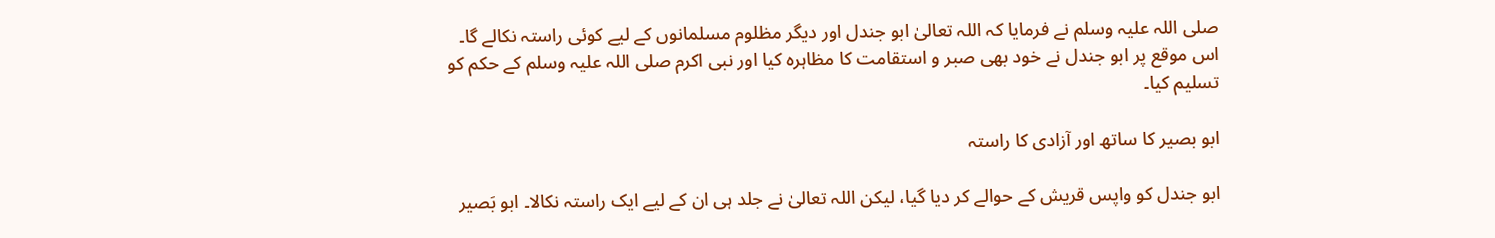صلی اللہ علیہ وسلم نے فرمایا کہ اللہ تعالیٰ ابو جندل اور دیگر مظلوم مسلمانوں کے لیے کوئی راستہ نکالے گا۔ اس موقع پر ابو جندل نے خود بھی صبر و استقامت کا مظاہرہ کیا اور نبی اکرم صلی اللہ علیہ وسلم کے حکم کو تسلیم کیا۔

ابو بصیر کا ساتھ اور آزادی کا راستہ

ابو جندل کو واپس قریش کے حوالے کر دیا گیا، لیکن اللہ تعالیٰ نے جلد ہی ان کے لیے ایک راستہ نکالا۔ ابو بَصیر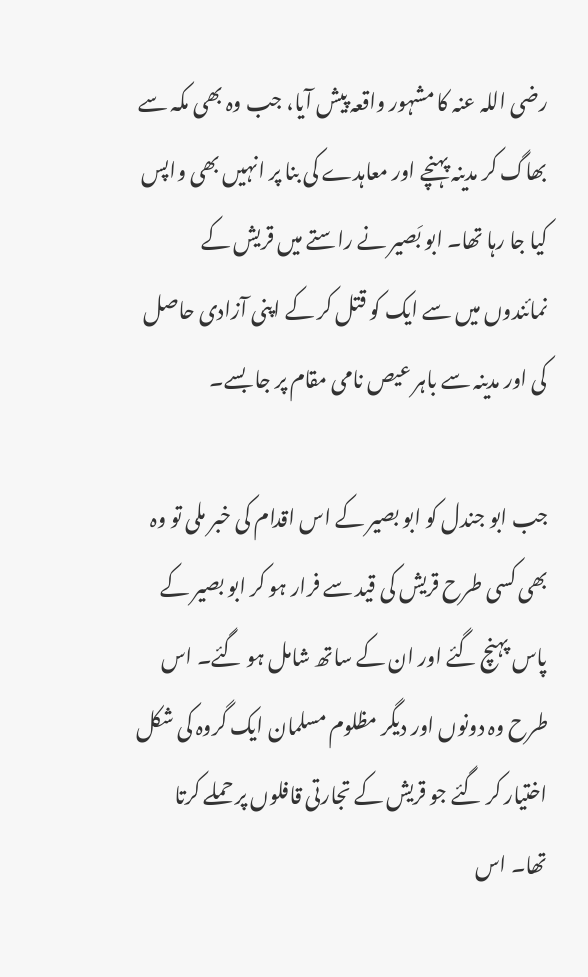رضی اللہ عنہ کا مشہور واقعہ پیش آیا، جب وہ بھی مکہ سے بھاگ کر مدینہ پہنچے اور معاہدے کی بنا پر انہیں بھی واپس کیا جا رہا تھا۔ ابو بَصیر نے راستے میں قریش کے نمائندوں میں سے ایک کو قتل کر کے اپنی آزادی حاصل کی اور مدینہ سے باہر عیص نامی مقام پر جا بسے۔

جب ابو جندل کو ابو بصیر کے اس اقدام کی خبر ملی تو وہ بھی کسی طرح قریش کی قید سے فرار ہو کر ابو بصیر کے پاس پہنچ گئے اور ان کے ساتھ شامل ہو گئے۔ اس طرح وہ دونوں اور دیگر مظلوم مسلمان ایک گروہ کی شکل اختیار کر گئے جو قریش کے تجارتی قافلوں پر حملے کرتا تھا۔ اس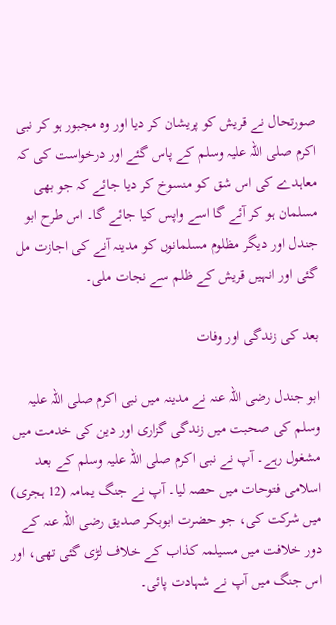صورتحال نے قریش کو پریشان کر دیا اور وہ مجبور ہو کر نبی اکرم صلی اللہ علیہ وسلم کے پاس گئے اور درخواست کی کہ معاہدے کی اس شق کو منسوخ کر دیا جائے کہ جو بھی مسلمان ہو کر آئے گا اسے واپس کیا جائے گا۔ اس طرح ابو جندل اور دیگر مظلوم مسلمانوں کو مدینہ آنے کی اجازت مل گئی اور انہیں قریش کے ظلم سے نجات ملی۔

بعد کی زندگی اور وفات

ابو جندل رضی اللہ عنہ نے مدینہ میں نبی اکرم صلی اللہ علیہ وسلم کی صحبت میں زندگی گزاری اور دین کی خدمت میں مشغول رہے۔ آپ نے نبی اکرم صلی اللہ علیہ وسلم کے بعد اسلامی فتوحات میں حصہ لیا۔ آپ نے جنگ یمامہ (12 ہجری) میں شرکت کی، جو حضرت ابوبکر صدیق رضی اللہ عنہ کے دور خلافت میں مسیلمہ کذاب کے خلاف لڑی گئی تھی، اور اس جنگ میں آپ نے شہادت پائی۔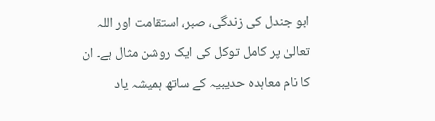ابو جندل کی زندگی، صبر، استقامت اور اللہ تعالیٰ پر کامل توکل کی ایک روشن مثال ہے۔ ان کا نام معاہدہ حدیبیہ کے ساتھ ہمیشہ یاد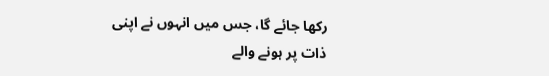رکھا جائے گا، جس میں انہوں نے اپنی ذات پر ہونے والے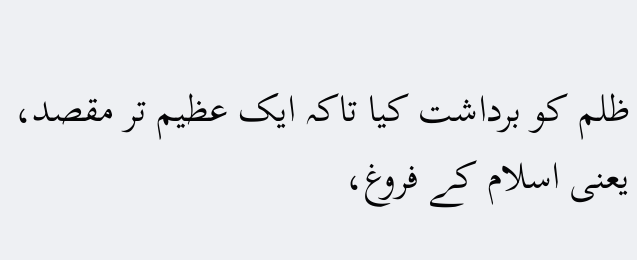ظلم کو برداشت کیا تاکہ ایک عظیم تر مقصد، یعنی اسلام کے فروغ،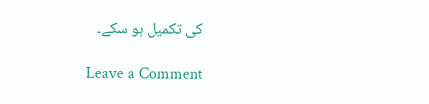کی تکمیل ہو سکے۔

Leave a Comment